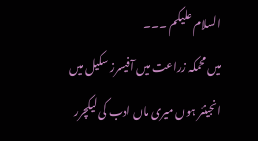السلام علیکم ۔۔۔
میں محمکہ زراعت میں آفیسرز سکیل میں انجینئر ہوں میری ماں ادب کی لیکچرر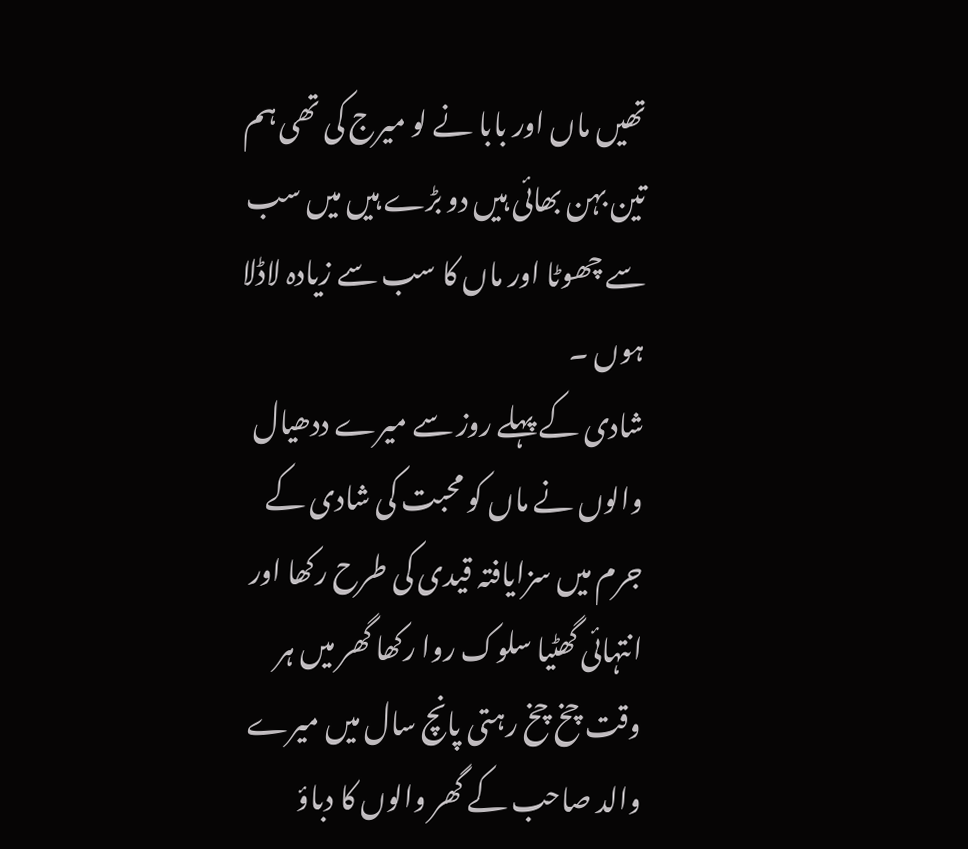تھیں ماں اور بابا نے لو میرج کی تھی ہم تین بہن بھائی ہیں دو بڑے ہیں میں سب سے چھوٹا اور ماں کا سب سے زیادہ لاڈلا ہوں ۔
شادی کے پہلے روز سے میرے ددھیال والوں نے ماں کو محبت کی شادی کے جرم میں سزایافتہ قیدی کی طرح رکھا اور انتہائی گھٹیا سلوک روا رکھا گھر میں ہر وقت چخ چخ رہتی پانچ سال میں میرے والد صاحب کے گھر والوں کا دباؤ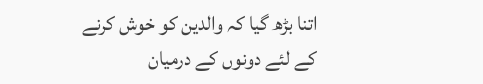اتنا بڑھ گیا کہ والدین کو خوش کرنے کے لئے دونوں کے درمیان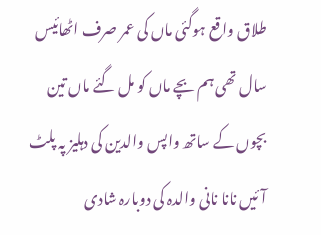طلاق واقع ہوگئی ماں کی عمر صرف اٹھائیس سال تھی ہم بچے ماں کو مل گئے ماں تین بچوں کے ساتھ واپس والدین کی دہلیز پہ پلٹ آئیں نانا نانی والدہ کی دوبارہ شادی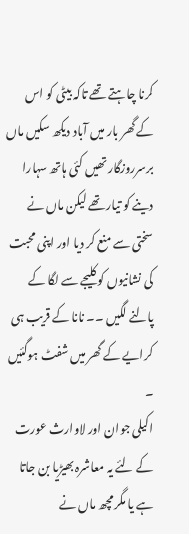کرنا چاہتے تھے تاکہ بیٹی کو اس کے گھر بار میں آباد دیکھ سکیں ماں برسرروزگار تھیں کئی ہاتھ سہارا دینے کو تیار تھے لیکن ماں نے سختی سے منع کر دیا اور اپنی محبت کی نشانیوں کو کلیجے سے لگا کے پالنے لگیں ۔۔ نانا کے قریب ہی کرایے کے گھر میں شفٹ ہوگئیں ۔
اکیلی جوان اور لاوارث عورت کے لئے یہ معاشرہ بھیڑیا بن جاتا ہے یا مگر مچھ ماں نے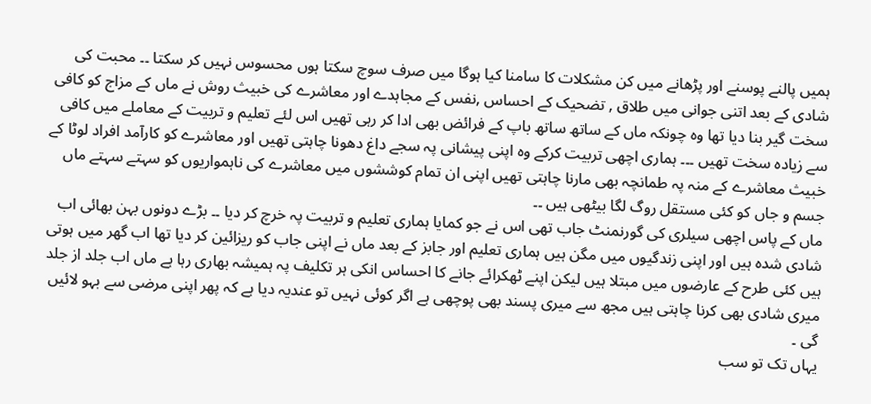ہمیں پالنے پوسنے اور پڑھانے میں کن مشکلات کا سامنا کیا ہوگا میں صرف سوچ سکتا ہوں محسوس نہیں کر سکتا ۔۔ محبت کی شادی کے بعد اتنی جوانی میں طلاق , تضحیک کے احساس ,نفس کے مجاہدے اور معاشرے کی خبیث روش نے ماں کے مزاج کو کافی سخت گیر بنا دیا تھا وہ چونکہ ماں کے ساتھ ساتھ باپ کے فرائض بھی ادا کر رہی تھیں اس لئے تعلیم و تربیت کے معاملے میں کافی سے زیادہ سخت تھیں ۔۔۔ ہماری اچھی تربیت کرکے وہ اپنی پیشانی پہ سجے داغ دھونا چاہتی تھیں اور معاشرے کو کارآمد افراد لوٹا کے خبیث معاشرے کے منہ پہ طمانچہ بھی مارنا چاہتی تھیں اپنی ان تمام کوششوں میں معاشرے کی ناہمواریوں کو سہتے سہتے ماں جسم و جاں کو کئی مستقل روگ لگا بیٹھی ہیں ۔۔
ماں کے پاس اچھی سیلری کی گورنمنٹ جاب تھی اس نے جو کمایا ہماری تعلیم و تربیت پہ خرچ کر دیا ۔۔ بڑے دونوں بہن بھائی اب شادی شدہ ہیں اور اپنی زندگیوں میں مگن ہیں ہماری تعلیم اور جابز کے بعد ماں نے اپنی جاب کو ریزائین کر دیا تھا اب گھر میں ہوتی ہیں کئی طرح کے عارضوں میں مبتلا ہیں لیکن اپنے ٹھکرائے جانے کا احساس انکی ہر تکلیف پہ ہمیشہ بھاری رہا ہے ماں اب جلد از جلد میری شادی بھی کرنا چاہتی ہیں مجھ سے میری پسند بھی پوچھی ہے اگر کوئی نہیں تو عندیہ دیا ہے کہ پھر اپنی مرضی سے بہو لائیں گی ۔
یہاں تک تو سب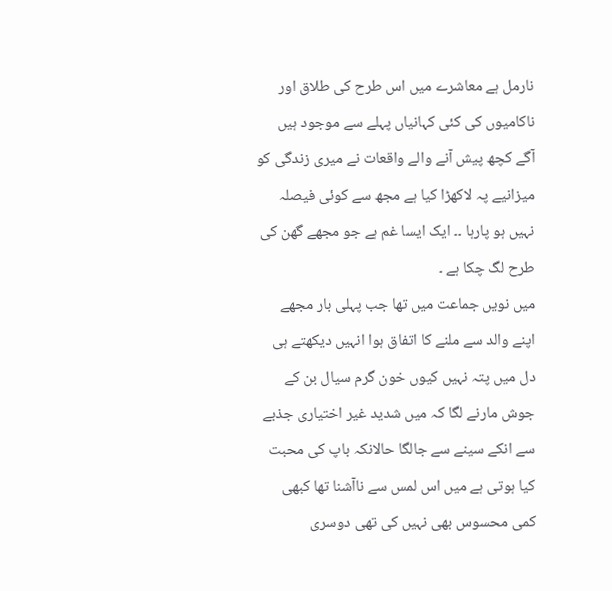نارمل ہے معاشرے میں اس طرح کی طلاق اور ناکامیوں کی کئی کہانیاں پہلے سے موجود ہیں آگے کچھ پیش آنے والے واقعات نے میری زندگی کو میزانیے پہ لاکھڑا کیا ہے مجھ سے کوئی فیصلہ نہیں ہو پارہا ۔۔ ایک ایسا غم ہے جو مجھے گھن کی طرح لگ چکا ہے ۔
میں نویں جماعت میں تھا جب پہلی بار مجھے اپنے والد سے ملنے کا اتفاق ہوا انہیں دیکھتے ہی دل میں پتہ نہیں کیوں خون گرم سیال بن کے جوش مارنے لگا کہ میں شدید غیر اختیاری جذبے سے انکے سینے سے جالگا حالانکہ باپ کی محبت کیا ہوتی ہے میں اس لمس سے ناآشنا تھا کبھی کمی محسوس بھی نہیں کی تھی دوسری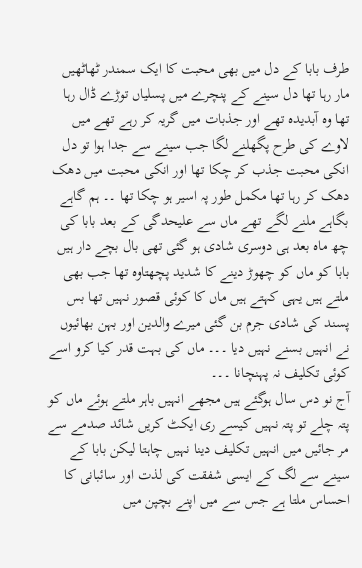طرف بابا کے دل میں بھی محبت کا ایک سمندر ٹھاٹھیں مار رہا تھا دل سینے کے پنچرے میں پسلیاں توڑے ڈال رہا تھا وہ آبدیدہ تھے اور جذبات میں گریہ کر رہے تھے میں لاوے کی طرح پگھلنے لگا جب سینے سے جدا ہوا تو دل انکی محبت جذب کر چکا تھا اور انکی محبت میں دھک دھک کر رہا تھا مکمل طور پہ اسیر ہو چکا تھا ۔۔ ہم گاہے بگاہے ملنے لگے تھے ماں سے علیحدگی کے بعد بابا کی چھ ماہ بعد ہی دوسری شادی ہو گئی تھی بال بچے دار ہیں بابا کو ماں کو چھوڑ دینے کا شدید پچھتاوہ تھا جب بھی ملتے ہیں یہی کہتے ہیں ماں کا کوئی قصور نہیں تھا بس پسند کی شادی جرم بن گئی میرے والدین اور بہن بھائیوں نے انہیں بسنے نہیں دیا ۔۔۔ ماں کی بہت قدر کیا کرو اسے کوئی تکلیف نہ پہنچانا ۔۔۔
آج نو دس سال ہوگئے ہیں مجھے انہیں باہر ملتے ہوئے ماں کو پتہ چلے تو پتہ نہیں کیسے ری ایکٹ کریں شائد صدمے سے مر جائیں میں انہیں تکلیف دینا نہیں چاہتا لیکن بابا کے سینے سے لگ کے ایسی شفقت کی لذت اور سائبانی کا احساس ملتا ہے جس سے میں اپنے بچپن میں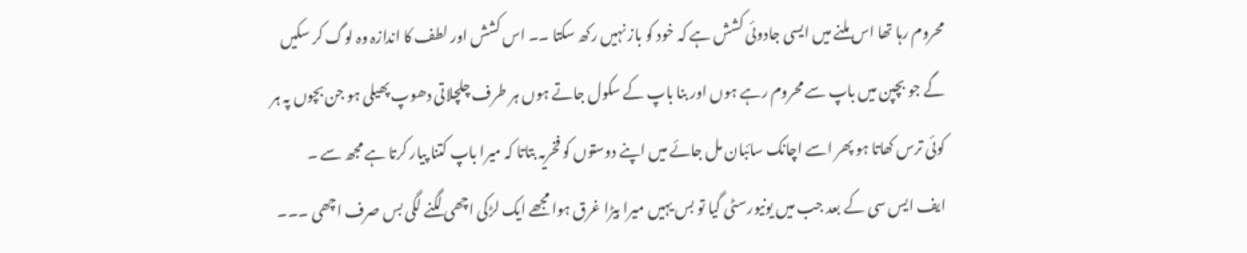محروم رہا تھا اس ملنے میں ایسی جادوئی کشش ہے کہ خود کو باز نہیں رکھ سکتا ۔۔ اس کشش اور لطف کا اندازہ وہ لوگ کر سکیں گے جو بچپن میں باپ سے محروم رہے ہوں اور بنا باپ کے سکول جاتے ہوں ہر طرف چلچلاتی دھوپ پھیلی ہو جن بچوں پہ ہر کوئی ترس کھاتا ہو پھر اسے اچانک سائبان مل جائے میں اپنے دوستوں کو فخریہ بتاتا کہ میرا باپ کتنا پیار کرتا ہے مجھ سے ۔
ایف ایس سی کے بعد جب میں یونیورسٹی گیا تو بس یہیں میرا بیڑا غرق ہوا مجھے ایک لڑکی اچھی لگنے لگی بس صرف اچھی ۔۔۔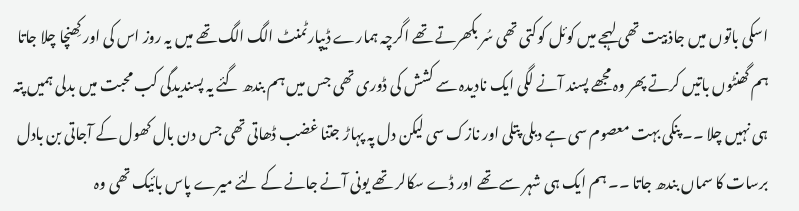اسکی باتوں میں جاذبیت تھی لہجے میں کوئل کوکتی تھی سُر بکھرتے تھے اگرچہ ہمارے ڈیپارٹمنٹ الگ الگ تھے میں یہ روز اس کی اور کِھنچا چلا جاتا ہم گھنٹوں باتیں کرتے پھر وہ مجھے پسند آنے لگی ایک نادیدہ سے کشش کی ڈوری تھی جس میں ہم بندھ گئے یہ پسندیدگی کب محبت میں بدلی ہمیں پتہ ہی نہیں چلا ۔۔ پنکی بہت معصوم سی ہے دبلی پتلی اور نازک سی لیکن دل پہ پہاڑ جتنا غضب ڈھاتی تھی جس دن بال کھول کے آجاتی بن بادل برسات کا سماں بندھ جاتا ۔۔ ہم ایک ہی شہر سے تھے اور ڈے سکالر تھے یونی آنے جانے کے لئے میرے پاس بائیک تھی وہ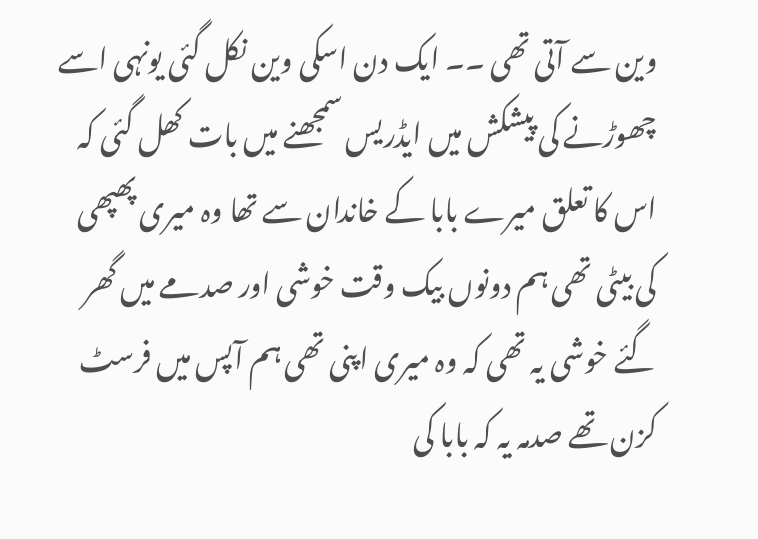وین سے آتی تھی ۔۔ ایک دن اسکی وین نکل گئی یونہی اسے چھوڑنے کی پیشکش میں ایڈریس سمجھنے میں بات کھل گئی کہ اس کا تعلق میرے بابا کے خاندان سے تھا وہ میری پھپھی کی بیٹی تھی ہم دونوں بیک وقت خوشی اور صدمے میں گھر گئے خوشی یہ تھی کہ وہ میری اپنی تھی ہم آپس میں فرسٹ کزن تھے صدمہ یہ کہ بابا کی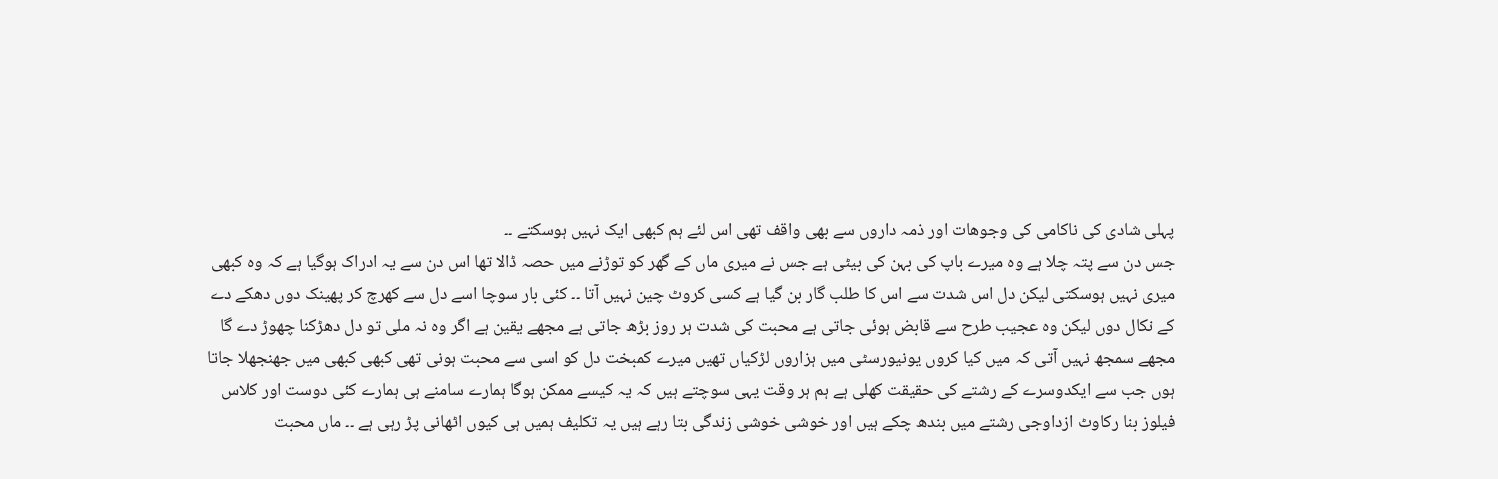پہلی شادی کی ناکامی کی وجوھات اور ذمہ داروں سے بھی واقف تھی اس لئے ہم کبھی ایک نہیں ہوسکتے ۔۔
جس دن سے پتہ چلا ہے وہ میرے باپ کی بہن کی بیٹی ہے جس نے میری ماں کے گھر کو توڑنے میں حصہ ڈالا تھا اس دن سے یہ ادراک ہوگیا ہے کہ وہ کبھی میری نہیں ہوسکتی لیکن دل اس شدت سے اس کا طلب گار بن گیا ہے کسی کروٹ چین نہیں آتا ۔۔ کئی بار سوچا اسے دل سے کھرچ کر پھینک دوں دھکے دے کے نکال دوں لیکن وہ عجیب طرح سے قابض ہوئی جاتی ہے محبت کی شدت ہر روز بڑھ جاتی ہے مجھے یقین ہے اگر وہ نہ ملی تو دل دھڑکنا چھوڑ دے گا مجھے سمجھ نہیں آتی کہ میں کیا کروں یونیورسٹی میں ہزاروں لڑکیاں تھیں میرے کمبخت دل کو اسی سے محبت ہونی تھی کبھی کبھی میں جھنجھلا جاتا ہوں جب سے ایکدوسرے کے رشتے کی حقیقت کھلی ہے ہم ہر وقت یہی سوچتے ہیں کہ یہ کیسے ممکن ہوگا ہمارے سامنے ہی ہمارے کئی دوست اور کلاس فیلوز بنا رکاوٹ ازداوجی رشتے میں بندھ چکے ہیں اور خوشی خوشی زندگی بتا رہے ہیں یہ تکلیف ہمیں ہی کیوں اٹھانی پڑ رہی ہے ۔۔ ماں محبت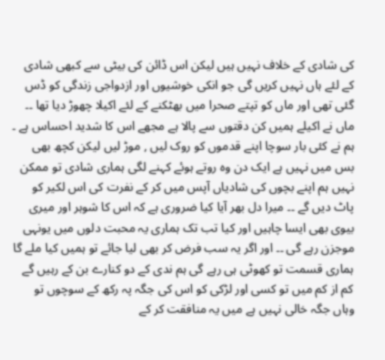کی شادی کے خلاف نہیں ہیں لیکن اس ڈائن کی بیٹی سے کبھی شادی کے لئے ہاں نہیں کریں گی جو انکی خوشیوں اور ازدواجی زندگی کو ڈس گئی تھی اور ماں کو تپتے صحرا میں بھٹکنے کے لئے اکیلا چھوڑ دیا تھا ۔۔ ماں نے اکیلے ہمیں کن دقتوں سے پالا ہے مجھے اس کا شدید احساس ہے ۔
ہم نے کئی بار سوچا اپنے قدموں کو روک لیں , موڑ لیں لیکن کچھ بھی بس میں نہیں ہے ایک دن وہ روتے ہوئے کہنے لگی ہماری شادی تو ممکن نہیں ہم اپنے بچوں کی شادیاں آپس میں کر کے نفرت کی اس لکیر کو پاٹ دیں گے ۔۔ میرا دل بھر آیا کیا ضروری ہے کہ اس کا شوہر اور میری بیوی بھی ایسا چاہیں اور کیا تب تک ہماری یہ محبت دلوں میں یونہی موجزن رہے گی ۔۔ اور اگر یہ سب فرض کر بھی لیا جائے تو ہمیں کیا ملے گا ہماری قسمت تو کھوٹی ہی رہے گی ہم ندی کے دو کنارے بن کے رہیں گے کم از کم میں تو کسی اور لڑکی کو اس کی جگہ پہ رکھ کے سوچوں تو وہاں جگہ خالی نہیں ہے میں یہ منافقت کر کے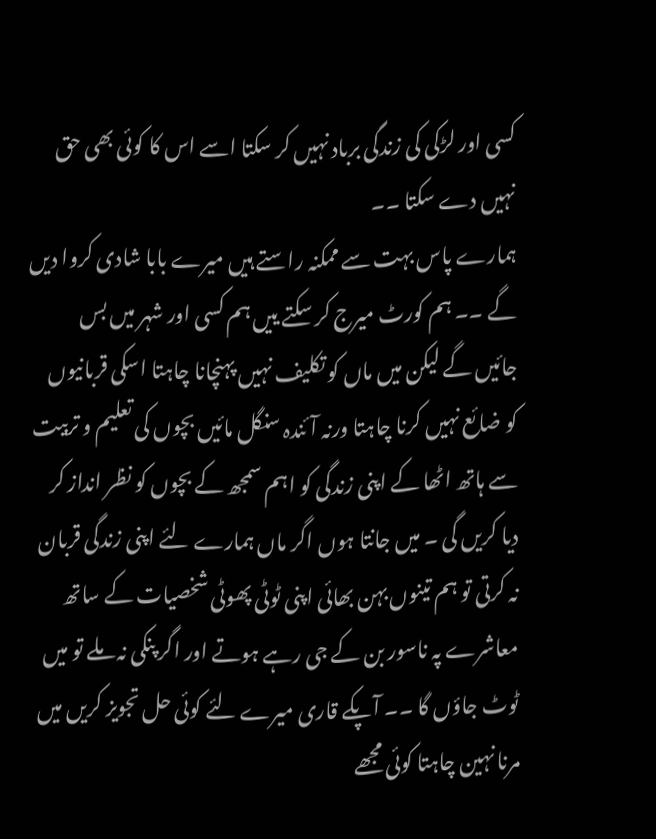کسی اور لڑکی کی زندگی برباد نہیں کر سکتا اسے اس کا کوئی بھی حق نہیں دے سکتا ۔۔
ہمارے پاس بہت سے ممکنہ راستے ہیں میرے بابا شادی کروا دیں گے ۔۔ ہم کورٹ میرج کر سکتے ییں ہم کسی اور شہر میں بس جائیں گے لیکن میں ماں کو تکلیف نہیں پہنچانا چاہتا اسکی قربانیوں کو ضائع نہیں کرنا چاہتا ورنہ آئندہ سنگل مائیں بچوں کی تعلیم و تربیت سے ہاتھ اٹھا کے اپنی زندگی کو اہم سمجھ کے بچوں کو نظر انداز کر دیا کریں گی ۔ میں جانتا ہوں اگر ماں ہمارے لئے اپنی زندگی قربان نہ کرتی تو ہم تینوں بہن بھائی اپنی ٹوٹی پھوٹی شخصیات کے ساتھ معاشرے پہ ناسور بن کے جی رہے ہوتے اور اگر پنکی نہ ملے تو میں ٹوٹ جاؤں گا ۔۔ آپکے قاری میرے لئے کوئی حل تجویز کریں میں مرنا نہین چاہتا کوئی مجھے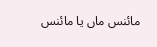مائنس ماں یا مائنس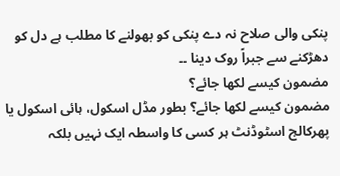پنکی والی صلاح نہ دے پنکی کو بھولنے کا مطلب ہے دل کو دھڑکنے سے جبراً روک دینا ۔۔
مضمون کیسے لکھا جائے؟
مضمون کیسے لکھا جائے؟ بطور مڈل اسکول، ہائی اسکول یا پھرکالج اسٹوڈنٹ ہر کسی کا واسطہ ایک نہیں بلکہ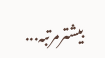بیشترمرتبہ...